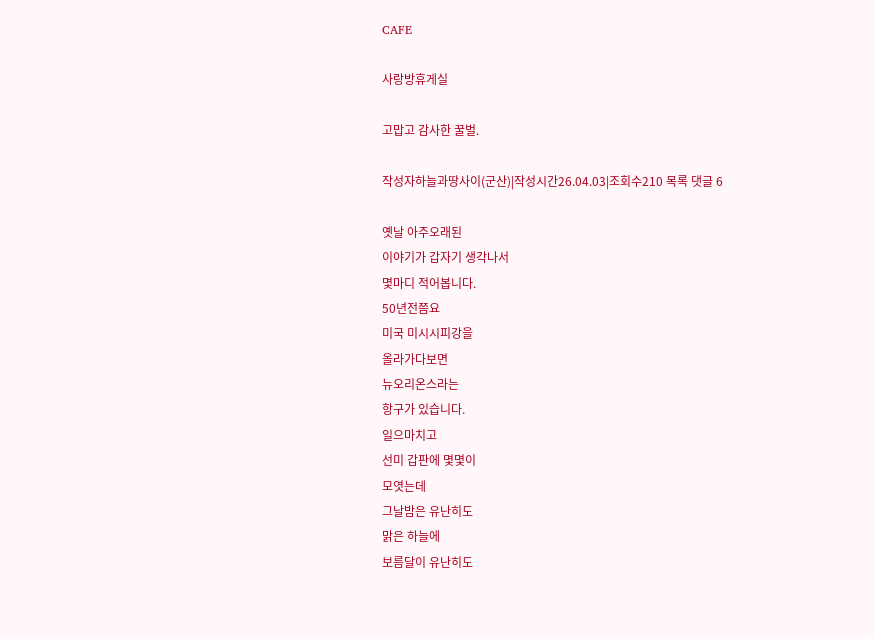CAFE

사랑방휴게실

고맙고 감사한 꿀벌.

작성자하늘과땅사이(군산)|작성시간26.04.03|조회수210 목록 댓글 6

옛날 아주오래된
이야기가 갑자기 생각나서
몇마디 적어봅니다.
50년전쯤요
미국 미시시피강을
올라가다보면
뉴오리온스라는
항구가 있습니다.
일으마치고
선미 갑판에 몇몇이
모엿는데
그날밤은 유난히도
맑은 하늘에
보름달이 유난히도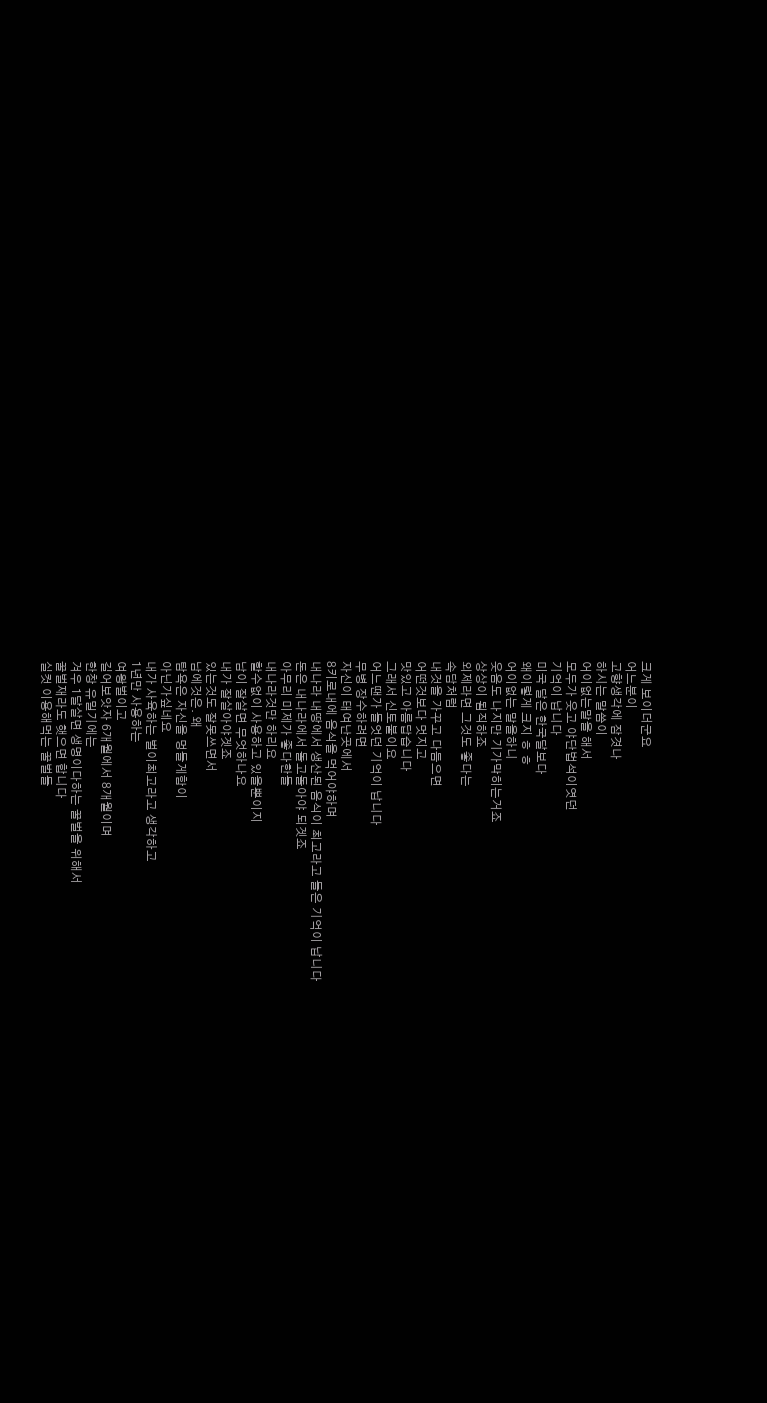크게 보이더군요
어느분이
고향생각에 잠겻나
하시는 말씀이
어이없는말을 해서
모두가 웃고 야단법석이엿던
기억이 납니다
미국 달은 한국달보다
왜이렇게 크지 ㅎ ㅎ
어이없는 말을하니
웃음도 나지만 기가막히는거죠
상상이 됨직하죠
외제라면 그것도 좋다는
속담처럼
내것을 가꾸고 다듬으면
어떤것보다 멋지고
맛있고 아름답습니다
그래서 신토불이요
어느땐가 들엇던 기억이 납니다
무병 장수하려면
자신이 태여난곳에서
8키로내에 음식을 먹어야하며
내나라 내땅에서 생산된 음식이 최고라고 들은 기억이 납니다
돈은 내나라에서 돌고돌아야 되겟죠
아무리 미제가 좋다한들
내나라것만 하리요
할수없이 사용하고 있을뿐이지
남이 잘살면 무엇하나요
내가 잘살아야겟죠
있는것도 잘못쓰면서
남에것은. 왜
탐욕은 자신을 멍들게함이
아닌가싶네요
내가 사육하는 벌이최고라고 생각하고
1년만 사용하는
여왕벌이고
길어보앗자 6개월에서 8개월이며
한창 유밀기에는
겨우 1달살면 생명이다하는 꿀벌을 위해서
꿀벌재라도 햇으면 합니다
실컷 이용해먹는 꿀벌들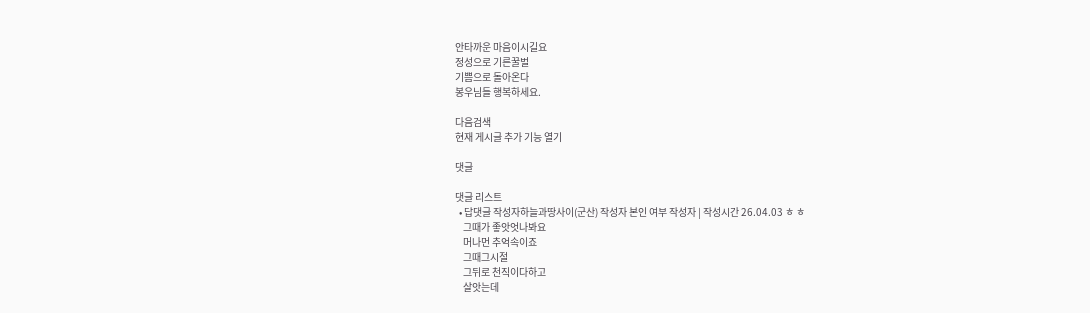안타까운 마음이시길요
정성으로 기른꿀벌
기쁨으로 돌아온다
봉우님들 행복하세요.

다음검색
현재 게시글 추가 기능 열기

댓글

댓글 리스트
  • 답댓글 작성자하늘과땅사이(군산) 작성자 본인 여부 작성자 | 작성시간 26.04.03 ㅎ ㅎ
    그때가 좋앗엇나봐요
    머나먼 추억속이죠
    그때그시절
    그뒤로 천직이다하고
    살앗는데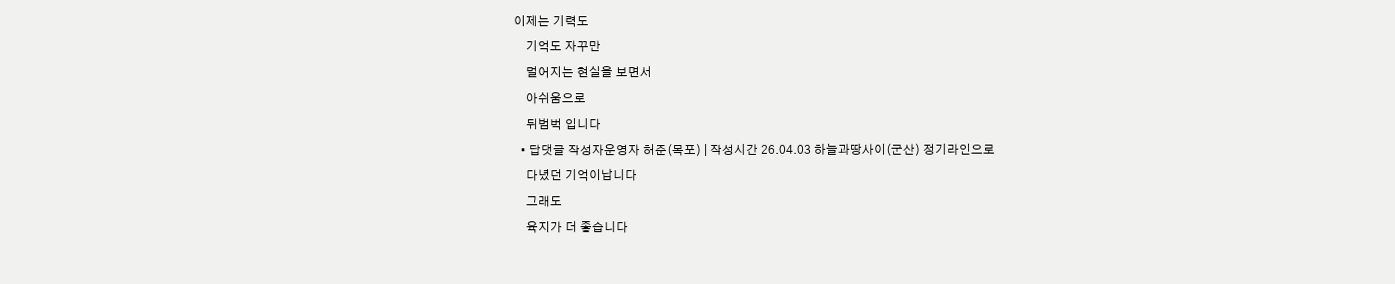이제는 기력도
    기억도 자꾸만
    멀어지는 현실을 보면서
    아쉬움으로
    뒤범벅 입니다
  • 답댓글 작성자운영자 허준(목포) | 작성시간 26.04.03 하늘과땅사이(군산) 정기라인으로
    다녔던 기억이납니다
    그래도
    육지가 더 좋습니다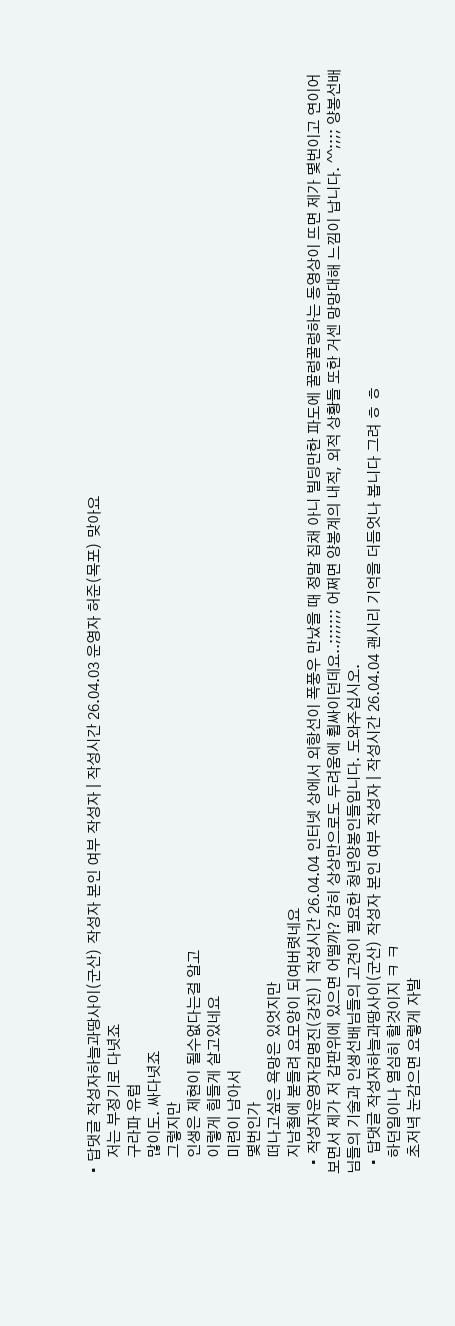• 답댓글 작성자하늘과땅사이(군산) 작성자 본인 여부 작성자 | 작성시간 26.04.03 운영자 허준(목포) 맞아요
    저는 부정기로 다녓죠
    구라파 유럽
    많이도. 싸다녓죠
    그렇지만
    인생은 제현이 될수없다는걸 알고
    이렇게 힘들게 살고있네요
    미련이 남아서
    몇번인가
    떠나고싶은 욕망은 있엇지만
    지남철에 붇들려 요모양이 되여버렷네요
  • 작성자운영자김명진(강진) | 작성시간 26.04.04 인터넷 상에서 외항선이 폭풍우 만났을 때 정말 집채 아니 빌딩만한 파도에 꿀렁꿀렁하는 동영상이 뜨면 제가 몇번이고 연이어보면서 제가 저 갑판위에 있으면 어떨까? 감히 상상만으로도 두려움에 휩싸이던데요..;;;;;;; 어쩌면 양봉계의 내적, 외적 상황들 또한 거센 망망대해 느낌이 납니다. ^^;;;; 양봉선배님들의 기술과 인생선배님들의 고견이 필요한 청년양봉인들입니다. 도와주십시오.
  • 답댓글 작성자하늘과땅사이(군산) 작성자 본인 여부 작성자 | 작성시간 26.04.04 괜시리 기억을 더듬엇나 봅니다 그려 ㅎ ㅎ
    하던일이나 열심히 할것이지 ㅋ ㅋ
    초저녁 눈감으면 요렇게 자발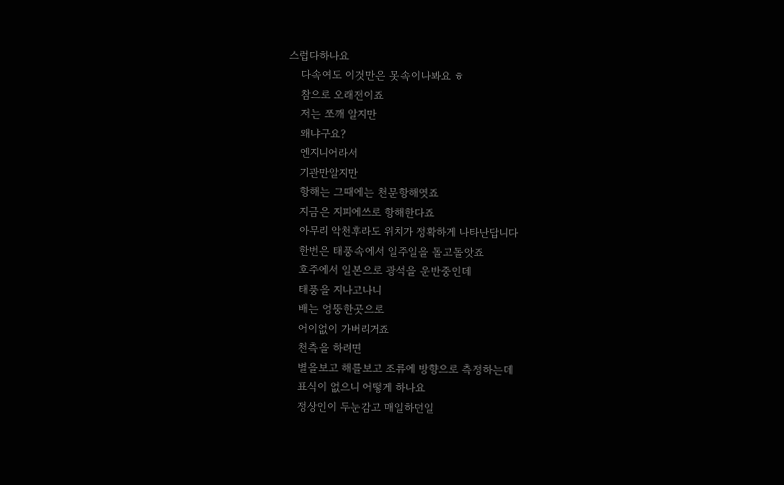스럽다하나요
    다속여도 이것만은 못속이나봐요 ㅎ
    참으로 오래전이죠
    저는 쪼깨 알지만
    왜냐구요?
    엔지니어라서
    기관만알지만
    항해는 그때에는 천문항해엿죠
    지금은 지피에쓰로 항해한다죠
    아무리 악천후라도 위치가 정확하게 나타난답니다
    한번은 태풍속에서 일주일을 돌고돌앗죠
    호주에서 일본으로 광석을 운반중인데
    태풍을 지나고나니
    배는 엉뚱한곳으로
    어이없이 가버리거죠
    천측을 하려면
    별을보고 해를보고 조류에 방향으로 측정하는데
    표식이 없으니 어떻게 하나요
    정상인이 두눈감고 매일하던일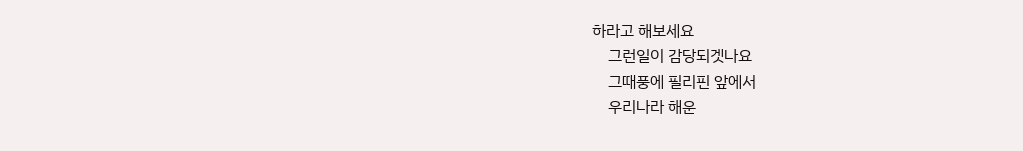하라고 해보세요
    그런일이 감당되겟나요
    그때풍에 필리핀 앞에서
    우리나라 해운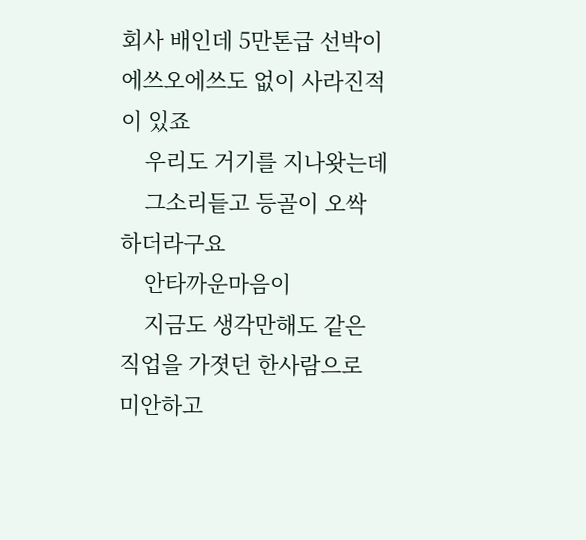회사 배인데 5만톤급 선박이 에쓰오에쓰도 없이 사라진적이 있죠
    우리도 거기를 지나왓는데
    그소리듵고 등골이 오싹 하더라구요
    안타까운마음이
    지금도 생각만해도 같은 직업을 가졋던 한사람으로 미안하고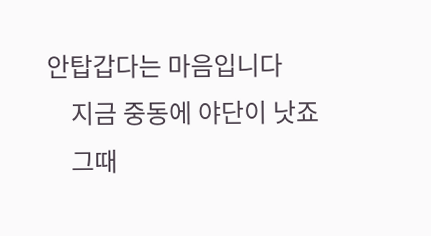안탑갑다는 마음입니다
    지금 중동에 야단이 낫죠
    그때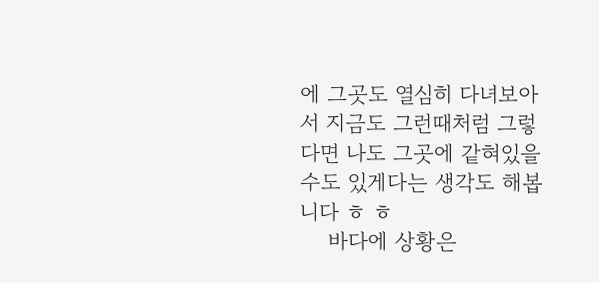에 그곳도 열심히 다녀보아서 지금도 그런때처럼 그렇다면 나도 그곳에 같혀있을수도 있게다는 생각도 해봅니다 ㅎ ㅎ
    바다에 상황은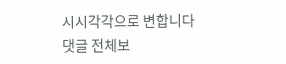시시각각으로 변합니다
댓글 전체보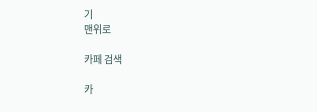기
맨위로

카페 검색

카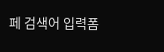페 검색어 입력폼